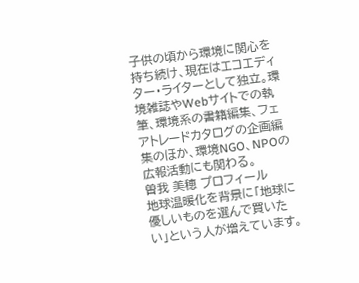子供の頃から環境に関心を持ち続け、現在はエコエディター・ライターとして独立。環境雑誌やWebサイトでの執筆、環境系の書籍編集、フェアトレードカタログの企画編集のほか、環境NGO、NPOの広報活動にも関わる。
曽我 美穂 プロフィール
地球温暖化を背景に「地球に優しいものを選んで買いたい」という人が増えています。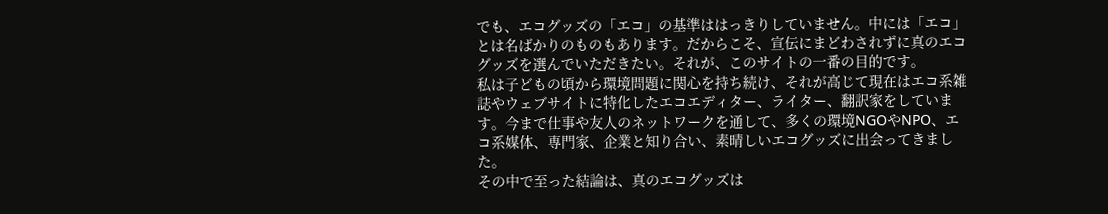でも、エコグッズの「エコ」の基準ははっきりしていません。中には「エコ」とは名ばかりのものもあります。だからこそ、宣伝にまどわされずに真のエコグッズを選んでいただきたい。それが、このサイトの一番の目的です。
私は子どもの頃から環境問題に関心を持ち続け、それが高じて現在はエコ系雑誌やウェブサイトに特化したエコエディター、ライター、翻訳家をしています。今まで仕事や友人のネットワークを通して、多くの環境NGOやNPO、エコ系媒体、専門家、企業と知り合い、素晴しいエコグッズに出会ってきました。
その中で至った結論は、真のエコグッズは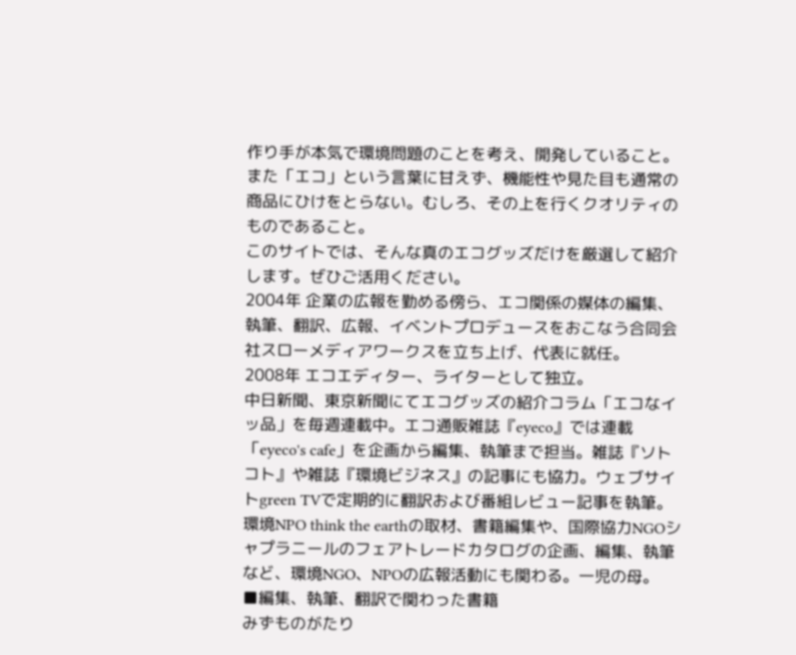作り手が本気で環境問題のことを考え、開発していること。また「エコ」という言葉に甘えず、機能性や見た目も通常の商品にひけをとらない。むしろ、その上を行くクオリティのものであること。
このサイトでは、そんな真のエコグッズだけを厳選して紹介します。ぜひご活用ください。
2004年 企業の広報を勤める傍ら、エコ関係の媒体の編集、執筆、翻訳、広報、イベントプロデュースをおこなう合同会社スローメディアワークスを立ち上げ、代表に就任。
2008年 エコエディター、ライターとして独立。
中日新聞、東京新聞にてエコグッズの紹介コラム「エコなイッ品」を毎週連載中。エコ通販雑誌『eyeco』では連載「eyeco's cafe」を企画から編集、執筆まで担当。雑誌『ソトコト』や雑誌『環境ビジネス』の記事にも協力。ウェブサイトgreen TVで定期的に翻訳および番組レビュー記事を執筆。
環境NPO think the earthの取材、書籍編集や、国際協力NGOシャプラニールのフェアトレードカタログの企画、編集、執筆など、環境NGO、NPOの広報活動にも関わる。一児の母。
■編集、執筆、翻訳で関わった書籍
みずものがたり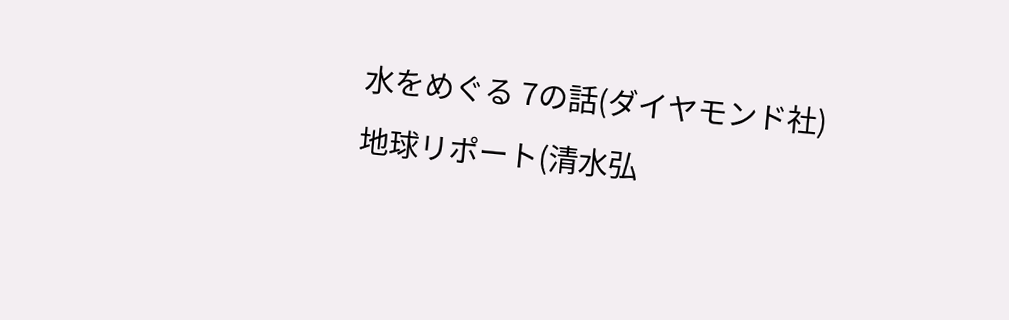水をめぐる 7の話(ダイヤモンド社)
地球リポート(清水弘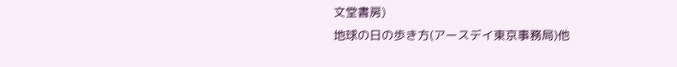文堂書房)
地球の日の歩き方(アースデイ東京事務局)他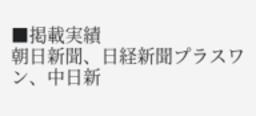■掲載実績
朝日新聞、日経新聞プラスワン、中日新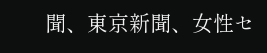聞、東京新聞、女性セ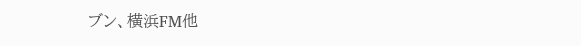ブン、横浜FM他